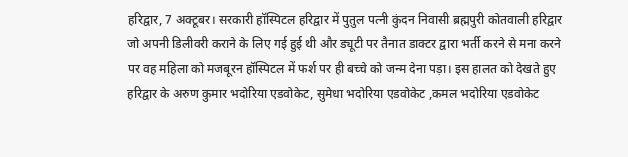हरिद्वार, 7 अक्टूबर। सरकारी हॉस्पिटल हरिद्वार में पुतुल पत्नी कुंदन निवासी ब्रह्मपुरी कोतवाली हरिद्वार जो अपनी डिलीवरी कराने के लिए गई हुई थी और ड्यूटी पर तैनात डाक्टर द्वारा भर्ती करने से मना करने पर वह महिला को मजबूरन हॉस्पिटल में फर्श पर ही बच्चे को जन्म देना पड़ा। इस हालत को देखते हुए हरिद्वार के अरुण कुमार भदोरिया एडवोकेट, सुमेधा भदोरिया एडवोकेट ,कमल भदोरिया एडवोकेट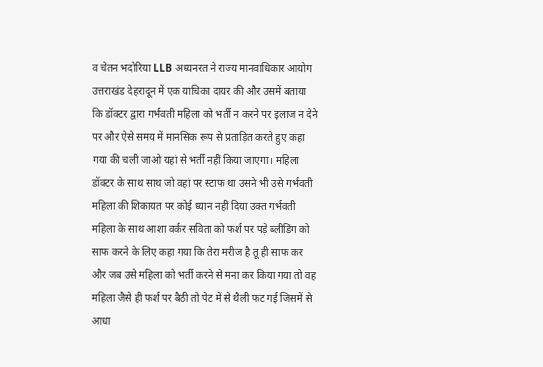व चेतन भदोरिया LLB अध्यनरत ने राज्य मानवाधिकार आयोग उत्तराखंड देहरादून में एक याचिका दायर की और उसमें बताया कि डॉक्टर द्वारा गर्भवती महिला को भर्ती न करने पर इलाज न देने पर और ऐसे समय में मानसिक रूप से प्रताड़ित करते हुए कहा गया की चली जाओ यहां से भर्ती नहीं किया जाएगा। महिला डॉक्टर के साथ साथ जो वहां पर स्टाफ था उसने भी उसे गर्भवती महिला की शिकायत पर कोई ध्यान नहीं दिया उक्त गर्भवती महिला के साथ आशा वर्कर सविता को फर्श पर पड़े ब्लीडिंग को साफ करने के लिए कहा गया कि तेरा मरीज है तू ही साफ कर और जब उसे महिला को भर्ती करने से मना कर किया गया तो वह महिला जैसे ही फर्श पर बैठी तो पेट में से थैली फट गई जिसमें से आधा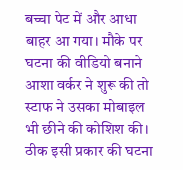बच्चा पेट में और आधा बाहर आ गया। मौके पर घटना की वीडियो बनाने आशा वर्कर ने शुरू की तो स्टाफ ने उसका मोबाइल भी छीने की कोशिश की। ठीक इसी प्रकार की घटना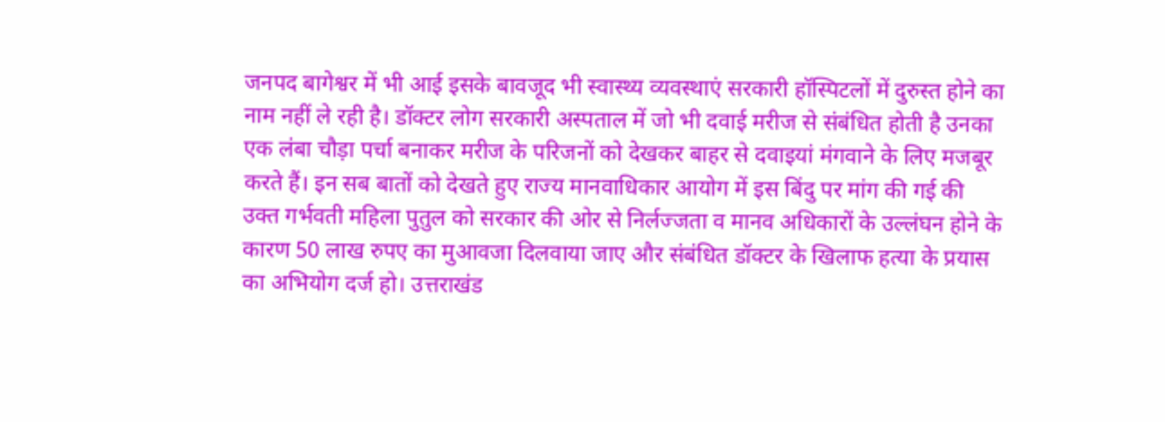जनपद बागेश्वर में भी आई इसके बावजूद भी स्वास्थ्य व्यवस्थाएं सरकारी हॉस्पिटलों में दुरुस्त होने का नाम नहीं ले रही है। डॉक्टर लोग सरकारी अस्पताल में जो भी दवाई मरीज से संबंधित होती है उनका एक लंबा चौड़ा पर्चा बनाकर मरीज के परिजनों को देखकर बाहर से दवाइयां मंगवाने के लिए मजबूर करते हैं। इन सब बातों को देखते हुए राज्य मानवाधिकार आयोग में इस बिंदु पर मांग की गई की उक्त गर्भवती महिला पुतुल को सरकार की ओर से निर्लज्जता व मानव अधिकारों के उल्लंघन होने के कारण 50 लाख रुपए का मुआवजा दिलवाया जाए और संबंधित डॉक्टर के खिलाफ हत्या के प्रयास का अभियोग दर्ज हो। उत्तराखंड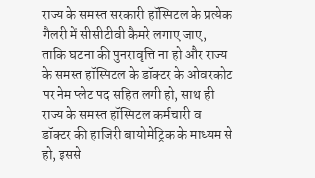राज्य के समस्त सरकारी हॉस्पिटल के प्रत्येक गैलरी में सीसीटीवी कैमरे लगाए जाए, ताकि घटना की पुनरावृत्ति ना हो और राज्य के समस्त हॉस्पिटल के डॉक्टर के ओवरकोट पर नेम प्लेट पद सहित लगी हो, साथ ही राज्य के समस्त हॉस्पिटल कर्मचारी व डॉक्टर की हाजिरी बायोमेट्रिक के माध्यम से हो, इससे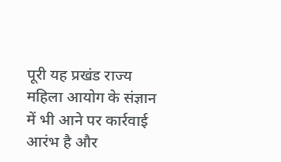पूरी यह प्रखंड राज्य महिला आयोग के संज्ञान में भी आने पर कार्रवाई आरंभ है और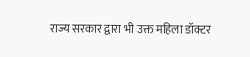राज्य सरकार द्वारा भी उक्त महिला डॉक्टर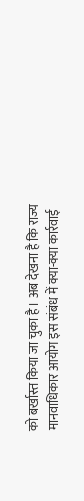को बर्खास्त किया जा चुका है। अब देखना है कि राज्य मानवाधिकार आयोग इस संबंध में क्या-क्या कार्रवाई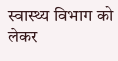स्वास्थ्य विभाग को लेकर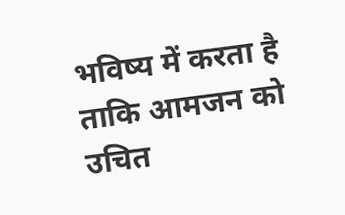भविष्य में करता है ताकि आमजन को उचित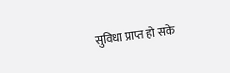सुविधा प्राप्त हो सके